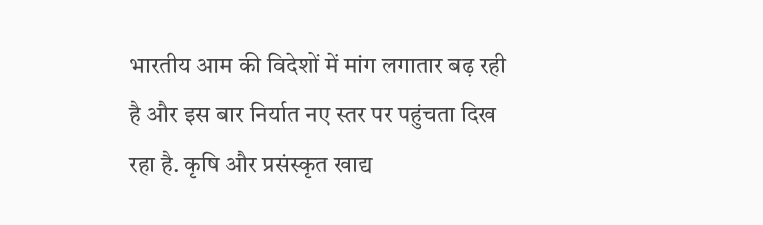भारतीय आम की विदेशों में मांग लगातार बढ़ रही है और इस बार निर्यात नए स्तर पर पहुंचता दिख रहा है. कृषि और प्रसंस्कृत खाद्य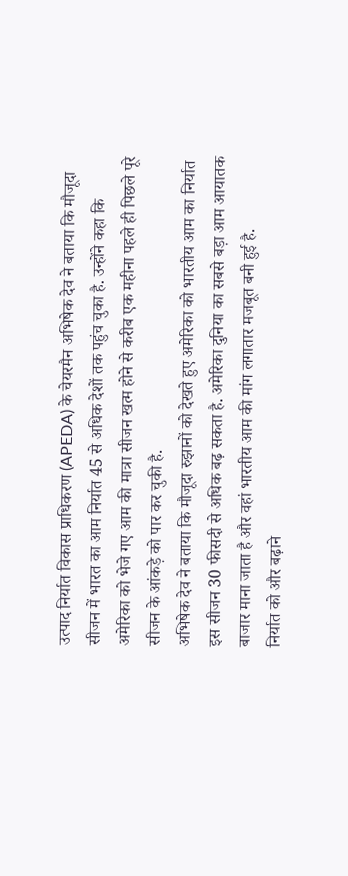उत्पाद निर्यात विकास प्राधिकरण (APEDA) के चेयरमैन अभिषेक देव ने बताया कि मौजूदा सीजन में भारत का आम निर्यात 45 से अधिक देशों तक पहुंच चुका है. उन्होंने कहा कि अमेरिका को भेजे गए आम की मात्रा सीजन खत्म होने से करीब एक महीना पहले ही पिछले पूरे सीजन के आंकड़े को पार कर चुकी है.
अभिषेक देव ने बताया कि मौजूदा रुझानों को देखते हुए अमेरिका को भारतीय आम का निर्यात इस सीजन 30 फीसदी से अधिक बढ़ सकता है. अमेरिका दुनिया का सबसे बड़ा आम आयातक बाजार माना जाता है और वहां भारतीय आम की मांग लगातार मजबूत बनी हुई है.
निर्यात को और बढ़ाने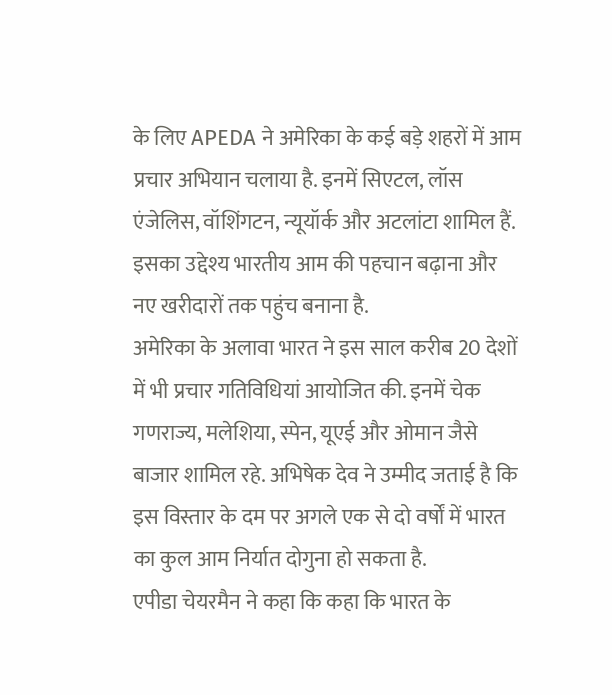के लिए APEDA ने अमेरिका के कई बड़े शहरों में आम प्रचार अभियान चलाया है. इनमें सिएटल, लॉस एंजेलिस, वॉशिंगटन, न्यूयॉर्क और अटलांटा शामिल हैं. इसका उद्देश्य भारतीय आम की पहचान बढ़ाना और नए खरीदारों तक पहुंच बनाना है.
अमेरिका के अलावा भारत ने इस साल करीब 20 देशों में भी प्रचार गतिविधियां आयोजित की. इनमें चेक गणराज्य, मलेशिया, स्पेन, यूएई और ओमान जैसे बाजार शामिल रहे. अभिषेक देव ने उम्मीद जताई है कि इस विस्तार के दम पर अगले एक से दो वर्षों में भारत का कुल आम निर्यात दोगुना हो सकता है.
एपीडा चेयरमैन ने कहा कि कहा कि भारत के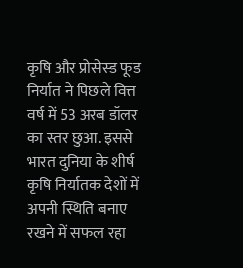कृषि और प्रोसेस्ड फूड निर्यात ने पिछले वित्त वर्ष में 53 अरब डॉलर का स्तर छुआ. इससे भारत दुनिया के शीर्ष कृषि निर्यातक देशों में अपनी स्थिति बनाए रखने में सफल रहा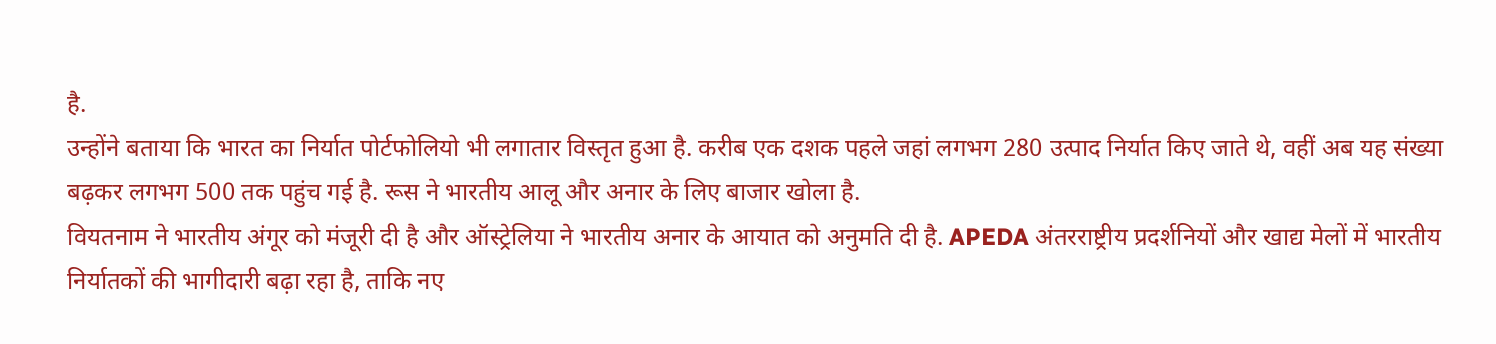है.
उन्होंने बताया कि भारत का निर्यात पोर्टफोलियो भी लगातार विस्तृत हुआ है. करीब एक दशक पहले जहां लगभग 280 उत्पाद निर्यात किए जाते थे, वहीं अब यह संख्या बढ़कर लगभग 500 तक पहुंच गई है. रूस ने भारतीय आलू और अनार के लिए बाजार खोला है.
वियतनाम ने भारतीय अंगूर को मंजूरी दी है और ऑस्ट्रेलिया ने भारतीय अनार के आयात को अनुमति दी है. APEDA अंतरराष्ट्रीय प्रदर्शनियों और खाद्य मेलों में भारतीय निर्यातकों की भागीदारी बढ़ा रहा है, ताकि नए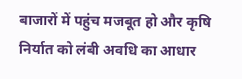बाजारों में पहुंच मजबूत हो और कृषि निर्यात को लंबी अवधि का आधार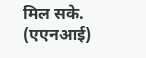मिल सके. (एएनआई)